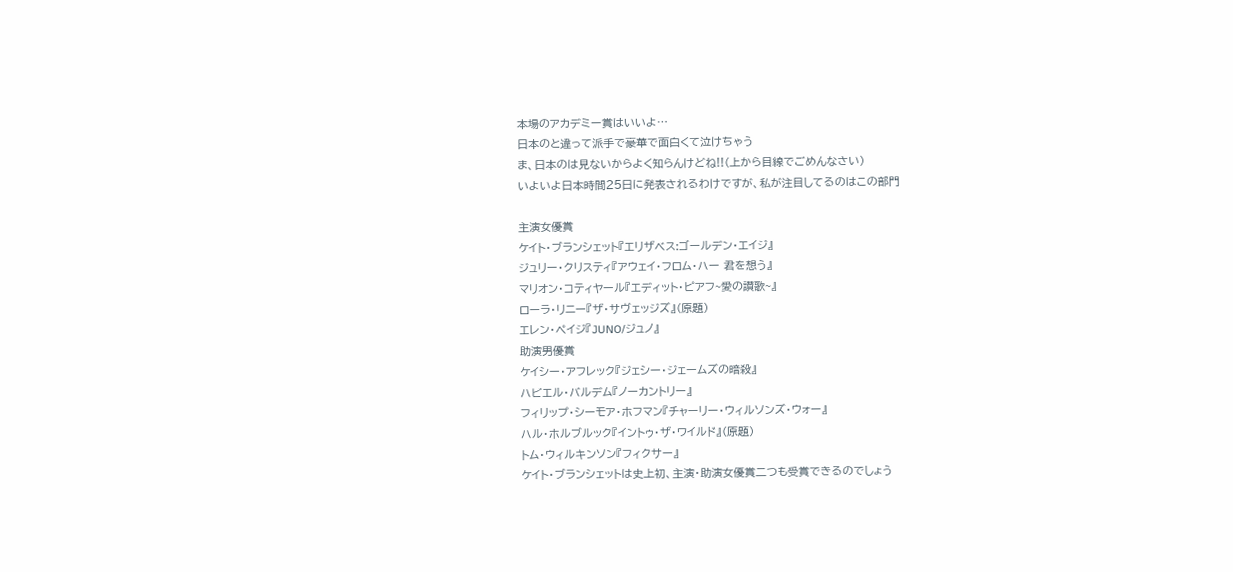本場のアカデミー賞はいいよ…
日本のと違って派手で豪華で面白くて泣けちゃう
ま、日本のは見ないからよく知らんけどね!!(上から目線でごめんなさい)
いよいよ日本時間25日に発表されるわけですが、私が注目してるのはこの部門

主演女優賞
ケイト・ブランシェット『エリザベス:ゴールデン・エイジ』
ジュリー・クリスティ『アウェイ・フロム・ハー 君を想う』
マリオン・コティヤール『エディット・ピアフ~愛の讃歌~』
ローラ・リニー『ザ・サヴェッジズ』(原題)
エレン・ペイジ『JUNO/ジュノ』
助演男優賞
ケイシー・アフレック『ジェシー・ジェームズの暗殺』
ハビエル・バルデム『ノーカントリー』
フィリップ・シーモア・ホフマン『チャーリー・ウィルソンズ・ウォー』
ハル・ホルブルック『イントゥ・ザ・ワイルド』(原題)
トム・ウィルキンソン『フィクサー』
ケイト・ブランシェットは史上初、主演・助演女優賞二つも受賞できるのでしょう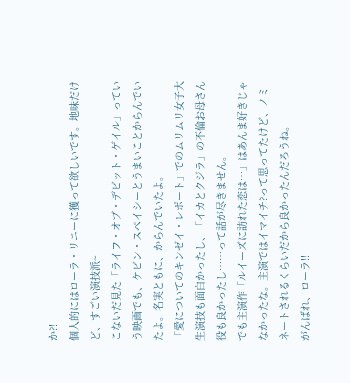か?!
個人的にはローラ・リニーに獲って欲しいです。地味だけど、すごい演技派~
こないだ見た「ライフ・オブ・デビット・ゲイル」っていう映画でも、ケビン・スペイシーとうまいことからんでいたよ。名実ともに、からんでいたよ。
「愛についてのキンゼイ・レポート」でのムリムリ女子大生演技も面白かったし、「イカとクジラ」の不倫お母さん役も良かったし……って話が尽きません。
でも主演作「ルイーズに訪れた恋は…」はあんま好きじゃなかったな。主演ではイマイチ?って思ってたけど、ノミネートされるくらいだから良かったんだろうね。
がんばれ、ローラ!!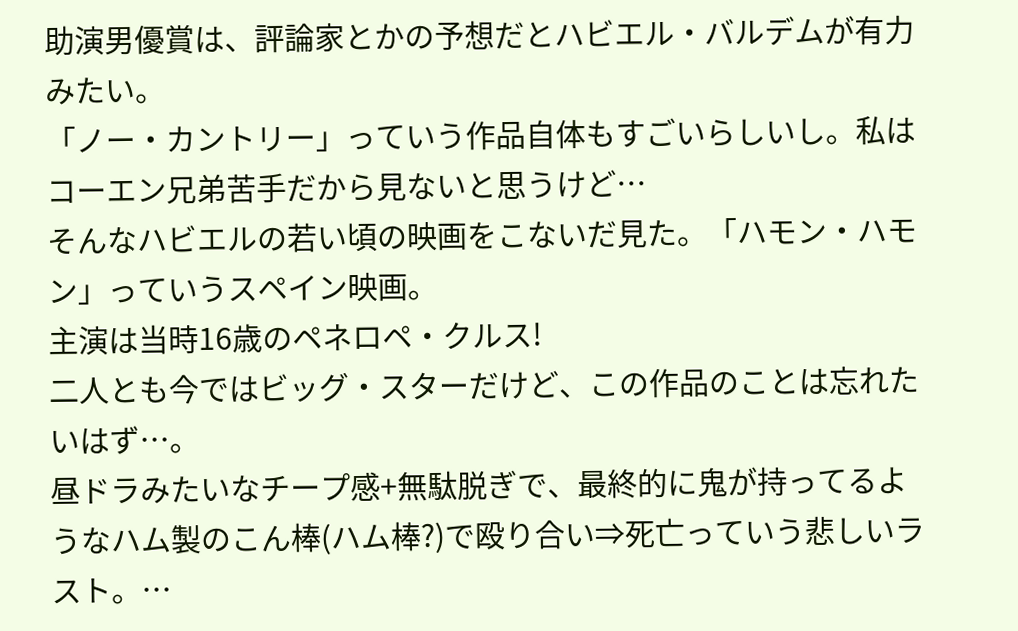助演男優賞は、評論家とかの予想だとハビエル・バルデムが有力みたい。
「ノー・カントリー」っていう作品自体もすごいらしいし。私はコーエン兄弟苦手だから見ないと思うけど…
そんなハビエルの若い頃の映画をこないだ見た。「ハモン・ハモン」っていうスペイン映画。
主演は当時16歳のペネロペ・クルス!
二人とも今ではビッグ・スターだけど、この作品のことは忘れたいはず…。
昼ドラみたいなチープ感+無駄脱ぎで、最終的に鬼が持ってるようなハム製のこん棒(ハム棒?)で殴り合い⇒死亡っていう悲しいラスト。…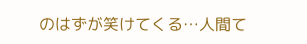のはずが笑けてくる…人間て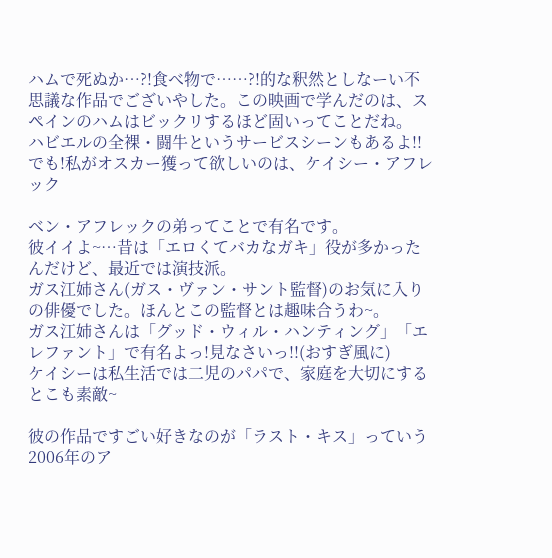ハムで死ぬか…?!食べ物で……?!的な釈然としなーい不思議な作品でございやした。この映画で学んだのは、スペインのハムはビックリするほど固いってことだね。
ハビエルの全裸・闘牛というサービスシーンもあるよ!!
でも!私がオスカー獲って欲しいのは、ケイシー・アフレック

ベン・アフレックの弟ってことで有名です。
彼イイよ~…昔は「エロくてバカなガキ」役が多かったんだけど、最近では演技派。
ガス江姉さん(ガス・ヴァン・サント監督)のお気に入りの俳優でした。ほんとこの監督とは趣味合うわ~。
ガス江姉さんは「グッド・ウィル・ハンティング」「エレファント」で有名よっ!見なさいっ!!(おすぎ風に)
ケイシーは私生活では二児のパパで、家庭を大切にするとこも素敵~

彼の作品ですごい好きなのが「ラスト・キス」っていう2006年のア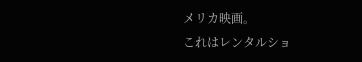メリカ映画。
これはレンタルショ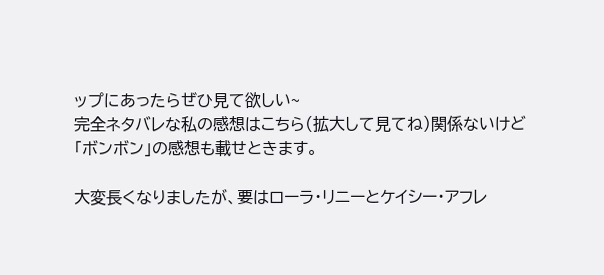ップにあったらぜひ見て欲しい~
完全ネタバレな私の感想はこちら(拡大して見てね)関係ないけど「ボンボン」の感想も載せときます。

大変長くなりましたが、要はローラ・リニーとケイシー・アフレ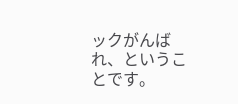ックがんばれ、ということです。